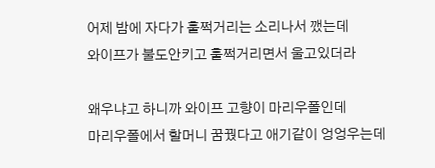어제 밤에 자다가 훌쩍거리는 소리나서 깼는데
와이프가 불도안키고 훌쩍거리면서 울고있더라

왜우냐고 하니까 와이프 고향이 마리우폴인데
마리우폴에서 할머니 꿈꿨다고 애기같이 엉엉우는데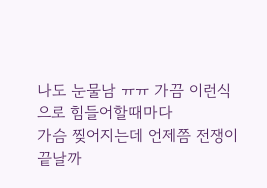나도 눈물남 ㅠㅠ 가끔 이런식으로 힘들어할때마다
가슴 찢어지는데 언제쯤 전쟁이 끝날까